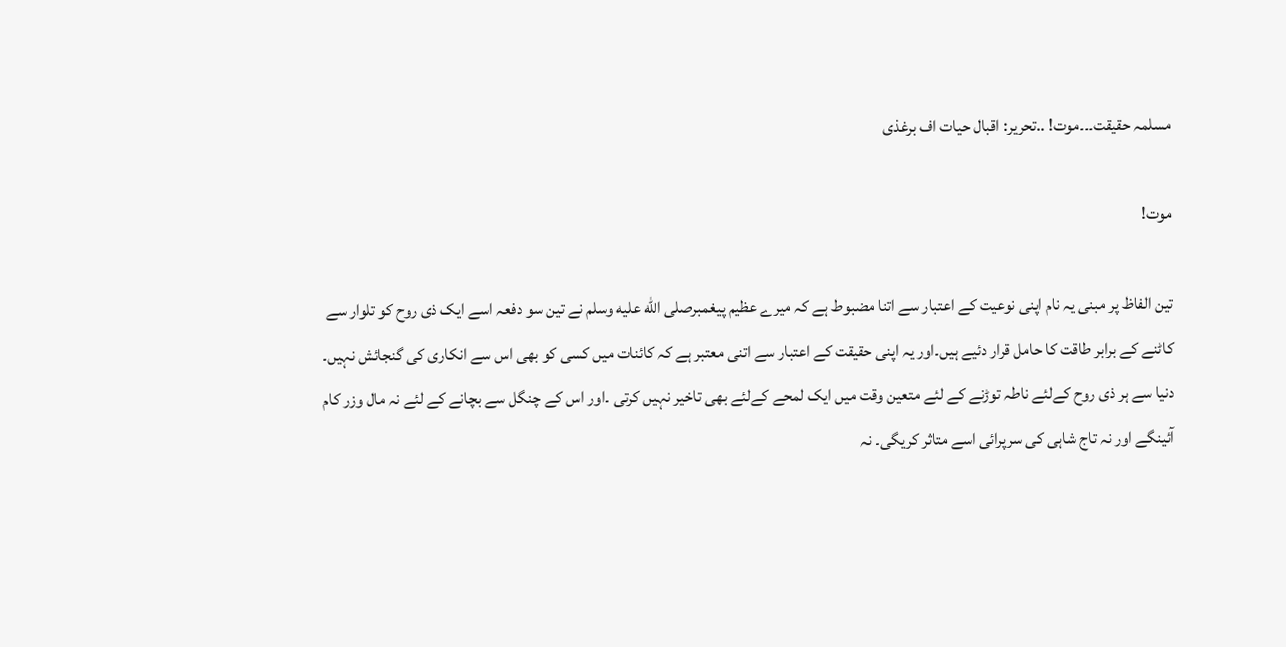مسلمہ حقیقت۔۔۔موت! ..تحریر: اقبال حیات اف برغذی

موت!

تین الفاظ پر مبنی یہ نام اپنی نوعیت کے اعتبار سے اتنا مضبوط ہے کہ میرے عظیم پیغمبرصلى الله عليه وسلم نے تین سو دفعہ اسے ایک ذی روح کو تلوار سے کاٹنے کے برابر طاقت کا حامل قرار دئیے ہیں۔اور یہ اپنی حقیقت کے اعتبار سے اتنی معتبر ہے کہ کائنات میں کسی کو بھی اس سے انکاری کی گنجائش نہیں۔ دنیا سے ہر ذی روح کےلئے ناطہ توڑنے کے لئے متعین وقت میں ایک لمحے کےلئے بھی تاخیر نہیں کرتی ۔اور اس کے چنگل سے بچانے کے لئے نہ مال وزر کام آئینگے اور نہ تاج شاہی کی سرپرائی اسے متاثر کریگی۔ نہ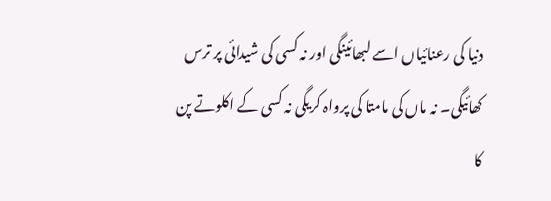دنیا کی رعنائیاں اسے لبھائینگی اور نہ کسی کی شیدائی پر ترس کھائیگی۔ نہ ماں کی مامتا کی پرواہ کریگی نہ کسی کے اکلوتے پن کا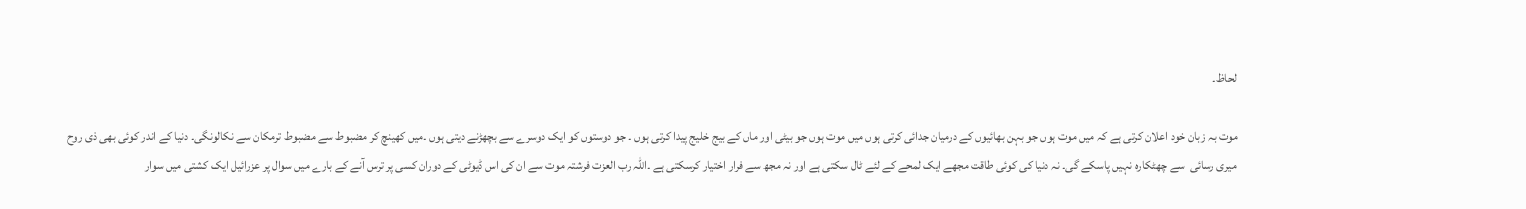لحاظ۔

موت بہ زبان خود اعلان کرتی ہے کہ میں موت ہوں جو بہن بھائیوں کے درمیان جدائی کرتی ہوں میں موت ہوں جو بیٹی اور ماں کے بیج خلیج پیدا کرتی ہوں ۔ جو دوستوں کو ایک دوسرے سے بچھڑنے دیتی ہوں ۔میں کھینچ کر مضبوط سے مضبوط ترمکان سے نکالونگی۔ دنیا کے اندر کوئی بھی ذی روح میری رسائی  سے چھٹکارہ نہیں پاسکے گی۔ نہ دنیا کی کوئی طاقت مجھے ایک لمحے کے لئے ٹال سکتی ہے اور نہ مجھ سے فرار اختیار کرسکتی ہے ۔اللہ رب العزت فرشتہ موت سے ان کی اس ڈیوٹی کے دوران کسی پر ترس آنے کے بارے میں سوال پر عزرائیل ایک کشتی میں سوار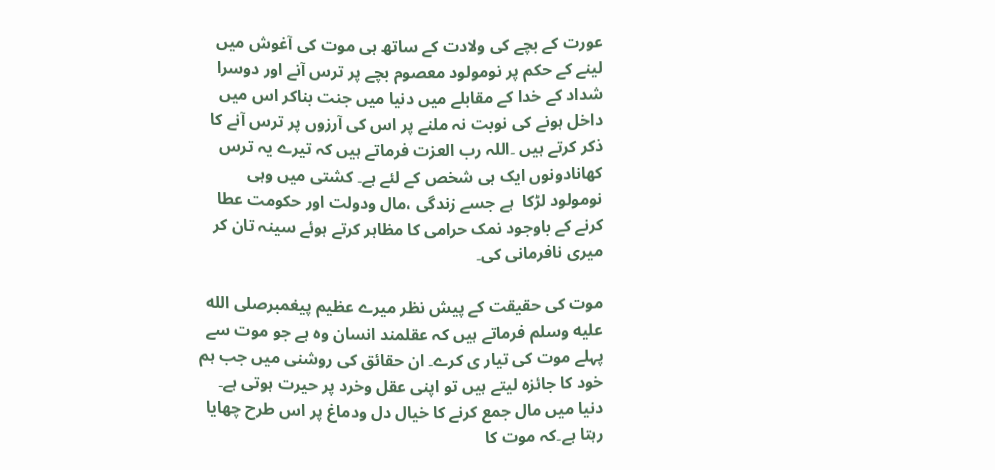عورت کے بچے کی ولادت کے ساتھ ہی موت کی آغوش میں لینے کے حکم پر نومولود معصوم بچے پر ترس آنے اور دوسرا شداد کے خدا کے مقابلے میں دنیا میں جنت بناکر اس میں داخل ہونے کی نوبت نہ ملنے پر اس کی آرزوں پر ترس آنے کا ذکر کرتے ہیں ۔اللہ رب العزت فرماتے ہیں کہ تیرے یہ ترس کھانادونوں ایک ہی شخص کے لئے ہے۔ کشتی میں وہی نومولود لڑکا  ہے جسے زندگی ،مال ودولت اور حکومت عطا کرنے کے باوجود نمک حرامی کا مظاہر کرتے ہوئے سینہ تان کر میری نافرمانی کی۔

موت کی حقیقت کے پیش نظر میرے عظیم پیغمبرصلى الله عليه وسلم فرماتے ہیں کہ عقلمند انسان وہ ہے جو موت سے پہلے موت کی تیار ی کرے۔ ان حقائق کی روشنی میں جب ہم خود کا جائزہ لیتے ہیں تو اپنی عقل وخرد پر حیرت ہوتی ہے۔ دنیا میں مال جمع کرنے کا خیال دل ودماغ پر اس طرح چھایا رہتا ہے۔کہ موت کا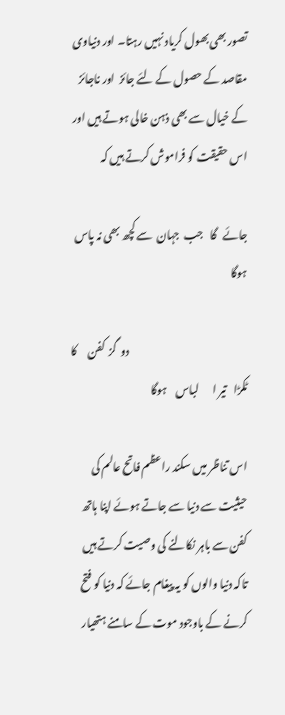تصور بھی بھول کریاد نہیں رہتا۔ اور دنیاوی مقاصد کے حصول کے لئے جائز  اور ناجائز کے خیال سے بھی ذہن خالی ہوتے ہیں اور اس حقیقت کو فراموش کرتے ہیں کہ

جائے   گا   جب  جہان  سے کچھ بھی نہ پاس ہوگا

                                                       دو  گز  کفن     کا    ٹکڑا   تیر ا      لباس    ہوگا

اس تناظر میں سکند راعظم فاتح عالم کی حیثیت سے دنیا سے جاتے ہوئے اپنا ہاتھ کفن سے باہر نکالنے کی وصیت کرتے ہیں تاکہ دنیا والوں کو یہ پیغام جائے کہ دنیا کو فتح کرنے کے باوجود موت کے سامنے ہتھیار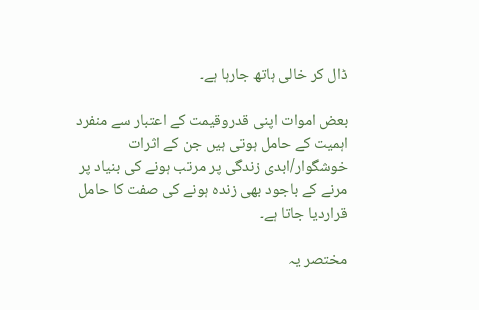ڈال کر خالی ہاتھ جارہا ہے۔

بعض اموات اپنی قدروقیمت کے اعتبار سے منفرد اہمیت کے حامل ہوتی ہیں جن کے اثرات خوشگوار/ابدی زندگی پر مرتب ہونے کی بنیاد پر مرنے کے باجود بھی زندہ ہونے کی صفت کا حامل قراردیا جاتا ہے۔

مختصر یہ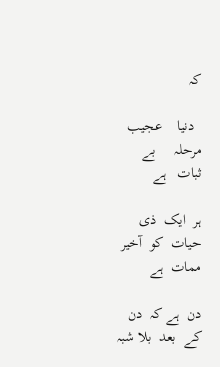کہ

  دنیا    عجیب   مرحلہ     بے   ثبات   ہے

ہر  ایک  ذی   حیات  کو  آخیر  ممات  ہے

دن  ہے کہ  دن کے  بعد  بلا شبہ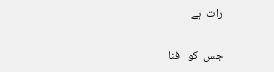رات  ہے

جس  کو   فنا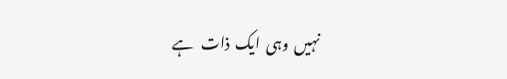نہیں  وہی  ایک  ذات   ہے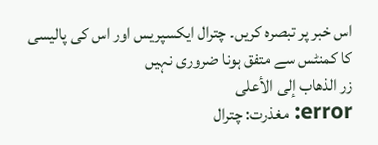اس خبر پر تبصرہ کریں۔ چترال ایکسپریس اور اس کی پالیسی کا کمنٹس سے متفق ہونا ضروری نہیں
زر الذهاب إلى الأعلى
error: مغذرت: چترال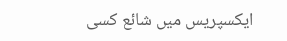ایکسپریس میں شائع کسی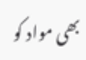بھی مواد کو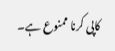کاپی کرنا ممنوع ہے۔